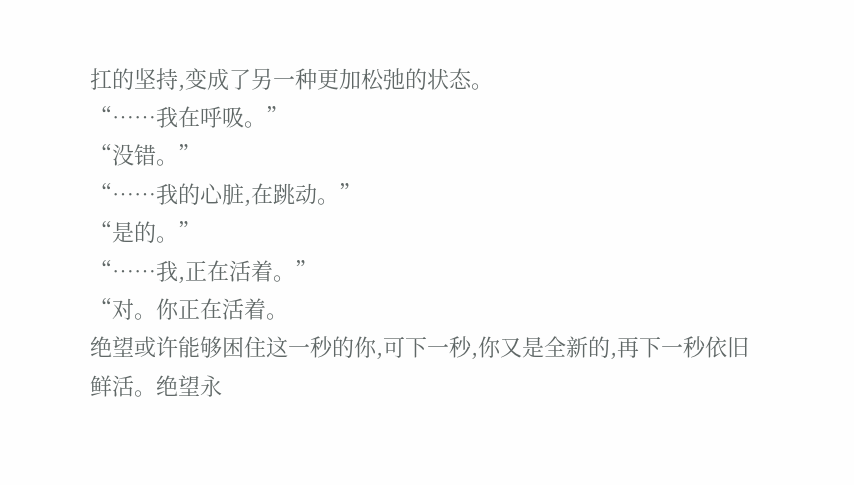扛的坚持,变成了另一种更加松弛的状态。
“……我在呼吸。”
“没错。”
“……我的心脏,在跳动。”
“是的。”
“……我,正在活着。”
“对。你正在活着。
绝望或许能够困住这一秒的你,可下一秒,你又是全新的,再下一秒依旧鲜活。绝望永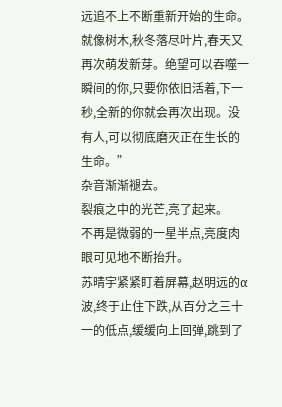远追不上不断重新开始的生命。
就像树木,秋冬落尽叶片,春天又再次萌发新芽。绝望可以吞噬一瞬间的你,只要你依旧活着,下一秒,全新的你就会再次出现。没有人,可以彻底磨灭正在生长的生命。”
杂音渐渐褪去。
裂痕之中的光芒,亮了起来。
不再是微弱的一星半点,亮度肉眼可见地不断抬升。
苏晴宇紧紧盯着屏幕,赵明远的α波,终于止住下跌,从百分之三十一的低点,缓缓向上回弹,跳到了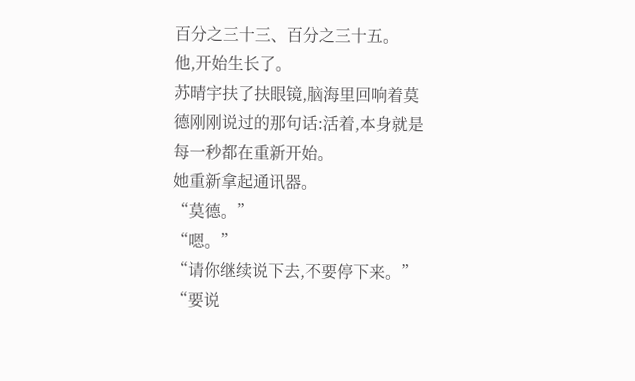百分之三十三、百分之三十五。
他,开始生长了。
苏晴宇扶了扶眼镜,脑海里回响着莫德刚刚说过的那句话:活着,本身就是每一秒都在重新开始。
她重新拿起通讯器。
“莫德。”
“嗯。”
“请你继续说下去,不要停下来。”
“要说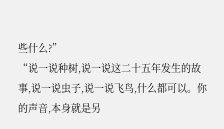些什么?”
“说一说种树,说一说这二十五年发生的故事,说一说虫子,说一说飞鸟,什么都可以。你的声音,本身就是另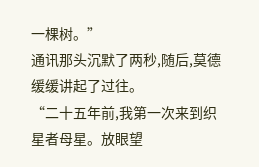一棵树。”
通讯那头沉默了两秒,随后,莫德缓缓讲起了过往。
“二十五年前,我第一次来到织星者母星。放眼望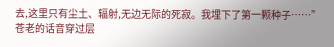去,这里只有尘土、辐射,无边无际的死寂。我埋下了第一颗种子……”
苍老的话音穿过层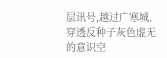层讯号,越过广寒城,穿透反种子灰色虚无的意识空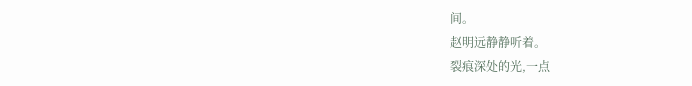间。
赵明远静静听着。
裂痕深处的光,一点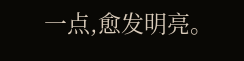一点,愈发明亮。